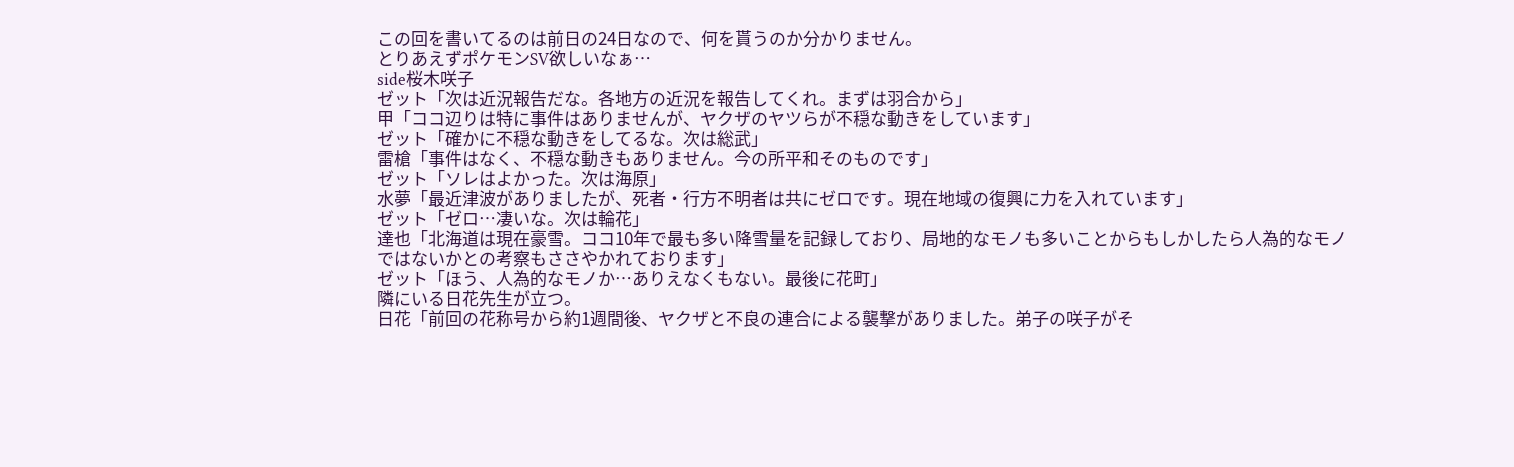この回を書いてるのは前日の24日なので、何を貰うのか分かりません。
とりあえずポケモンSV欲しいなぁ…
side桜木咲子
ゼット「次は近況報告だな。各地方の近況を報告してくれ。まずは羽合から」
甲「ココ辺りは特に事件はありませんが、ヤクザのヤツらが不穏な動きをしています」
ゼット「確かに不穏な動きをしてるな。次は総武」
雷槍「事件はなく、不穏な動きもありません。今の所平和そのものです」
ゼット「ソレはよかった。次は海原」
水夢「最近津波がありましたが、死者・行方不明者は共にゼロです。現在地域の復興に力を入れています」
ゼット「ゼロ…凄いな。次は輪花」
達也「北海道は現在豪雪。ココ10年で最も多い降雪量を記録しており、局地的なモノも多いことからもしかしたら人為的なモノではないかとの考察もささやかれております」
ゼット「ほう、人為的なモノか…ありえなくもない。最後に花町」
隣にいる日花先生が立つ。
日花「前回の花称号から約1週間後、ヤクザと不良の連合による襲撃がありました。弟子の咲子がそ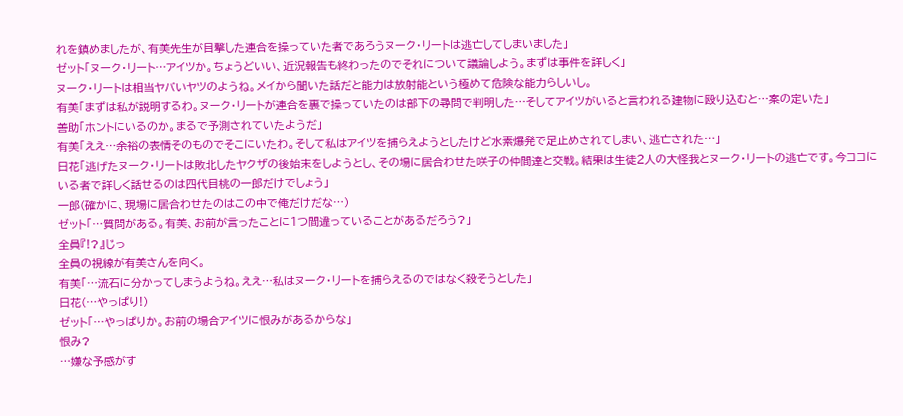れを鎮めましたが、有美先生が目撃した連合を操っていた者であろうヌーク・リートは逃亡してしまいました」
ゼット「ヌーク・リート…アイツか。ちょうどいい、近況報告も終わったのでそれについて議論しよう。まずは事件を詳しく」
ヌーク・リートは相当ヤバいヤツのようね。メイから聞いた話だと能力は放射能という極めて危険な能力らしいし。
有美「まずは私が説明するわ。ヌーク・リートが連合を裏で操っていたのは部下の尋問で判明した…そしてアイツがいると言われる建物に殴り込むと…案の定いた」
善助「ホントにいるのか。まるで予測されていたようだ」
有美「ええ…余裕の表情そのものでそこにいたわ。そして私はアイツを捕らえようとしたけど水素爆発で足止めされてしまい、逃亡された…」
日花「逃げたヌーク・リートは敗北したヤクザの後始末をしようとし、その場に居合わせた咲子の仲間達と交戦。結果は生徒2人の大怪我とヌーク・リートの逃亡です。今ココにいる者で詳しく話せるのは四代目桃の一郎だけでしょう」
一郎(確かに、現場に居合わせたのはこの中で俺だけだな…)
ゼット「…質問がある。有美、お前が言ったことに1つ間違っていることがあるだろう?」
全員『!?』じっ
全員の視線が有美さんを向く。
有美「…流石に分かってしまうようね。ええ…私はヌーク・リートを捕らえるのではなく殺そうとした」
日花(…やっぱり!)
ゼット「…やっぱりか。お前の場合アイツに恨みがあるからな」
恨み?
…嫌な予感がす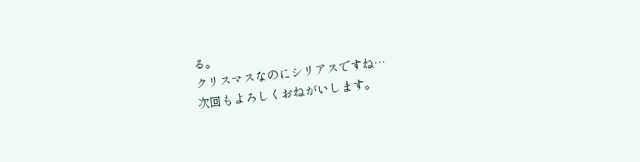る。
クリスマスなのにシリアスですね…
次回もよろしくおねがいします。